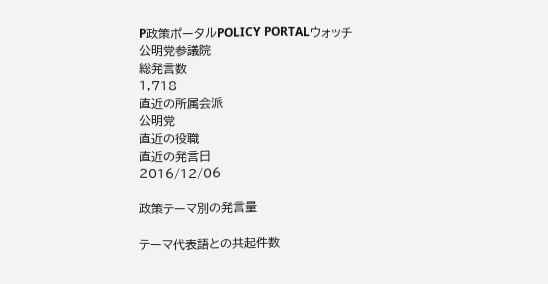P政策ポータルPOLICY PORTALウォッチ
公明党参議院
総発言数
1,718
直近の所属会派
公明党
直近の役職
直近の発言日
2016/12/06

政策テーマ別の発言量

テーマ代表語との共起件数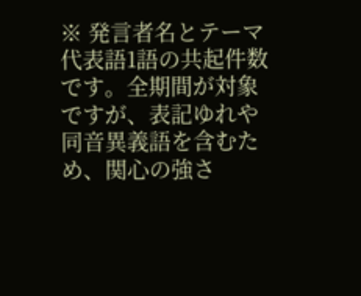※ 発言者名とテーマ代表語1語の共起件数です。全期間が対象ですが、表記ゆれや 同音異義語を含むため、関心の強さ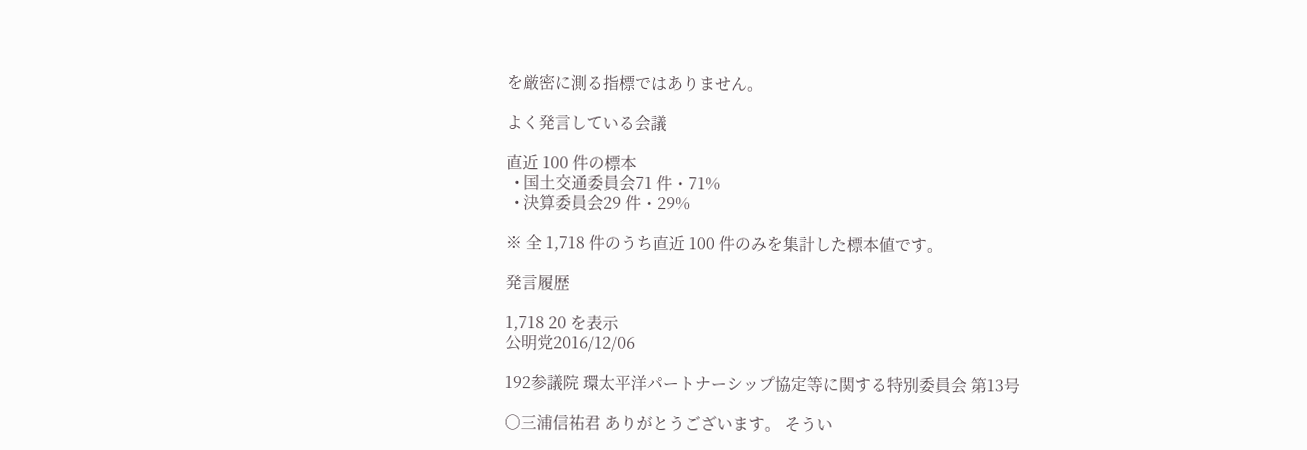を厳密に測る指標ではありません。

よく発言している会議

直近 100 件の標本
  • 国土交通委員会71 件・71%
  • 決算委員会29 件・29%

※ 全 1,718 件のうち直近 100 件のみを集計した標本値です。

発言履歴

1,718 20 を表示
公明党2016/12/06

192参議院 環太平洋パートナーシップ協定等に関する特別委員会 第13号

○三浦信祐君 ありがとうございます。 そうい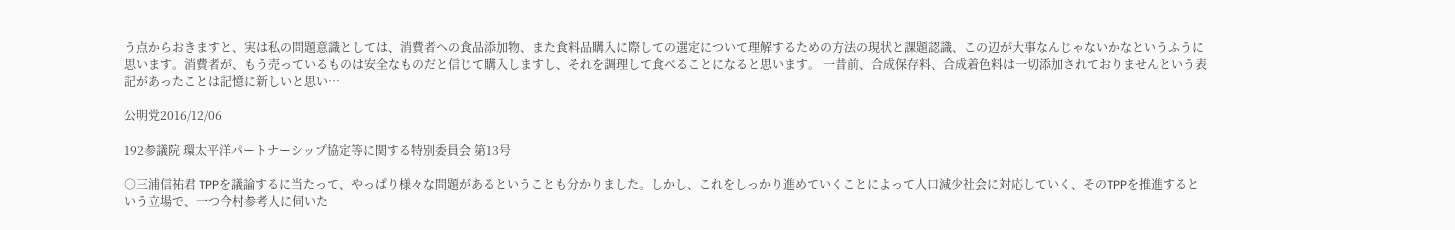う点からおきますと、実は私の問題意識としては、消費者への食品添加物、また食料品購入に際しての選定について理解するための方法の現状と課題認識、この辺が大事なんじゃないかなというふうに思います。消費者が、もう売っているものは安全なものだと信じて購入しますし、それを調理して食べることになると思います。 一昔前、合成保存料、合成着色料は一切添加されておりませんという表記があったことは記憶に新しいと思い…

公明党2016/12/06

192参議院 環太平洋パートナーシップ協定等に関する特別委員会 第13号

○三浦信祐君 TPPを議論するに当たって、やっぱり様々な問題があるということも分かりました。しかし、これをしっかり進めていくことによって人口減少社会に対応していく、そのTPPを推進するという立場で、一つ今村参考人に伺いた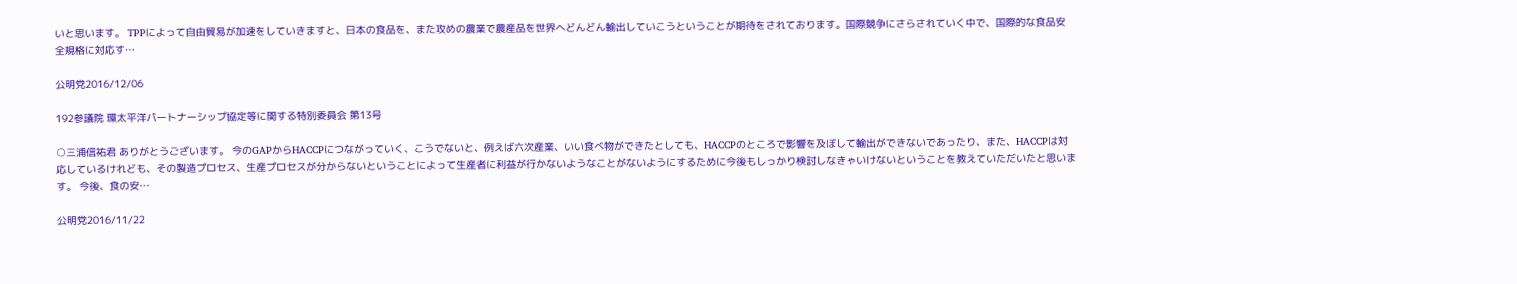いと思います。 TPPによって自由貿易が加速をしていきますと、日本の食品を、また攻めの農業で農産品を世界へどんどん輸出していこうということが期待をされております。国際競争にさらされていく中で、国際的な食品安全規格に対応す…

公明党2016/12/06

192参議院 環太平洋パートナーシップ協定等に関する特別委員会 第13号

○三浦信祐君 ありがとうございます。 今のGAPからHACCPにつながっていく、こうでないと、例えば六次産業、いい食べ物ができたとしても、HACCPのところで影響を及ぼして輸出ができないであったり、また、HACCPは対応しているけれども、その製造プロセス、生産プロセスが分からないということによって生産者に利益が行かないようなことがないようにするために今後もしっかり検討しなきゃいけないということを教えていただいたと思います。 今後、食の安…

公明党2016/11/22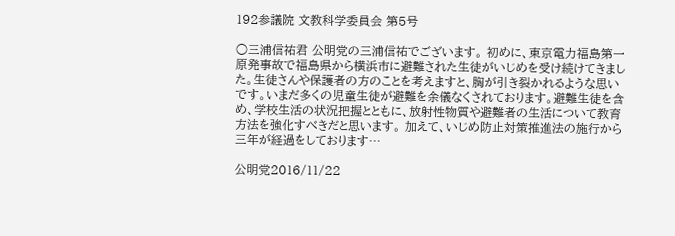192参議院 文教科学委員会 第5号

○三浦信祐君 公明党の三浦信祐でございます。 初めに、東京電力福島第一原発事故で福島県から横浜市に避難された生徒がいじめを受け続けてきました。生徒さんや保護者の方のことを考えますと、胸が引き裂かれるような思いです。いまだ多くの児童生徒が避難を余儀なくされております。避難生徒を含め、学校生活の状況把握とともに、放射性物質や避難者の生活について教育方法を強化すべきだと思います。 加えて、いじめ防止対策推進法の施行から三年が経過をしております…

公明党2016/11/22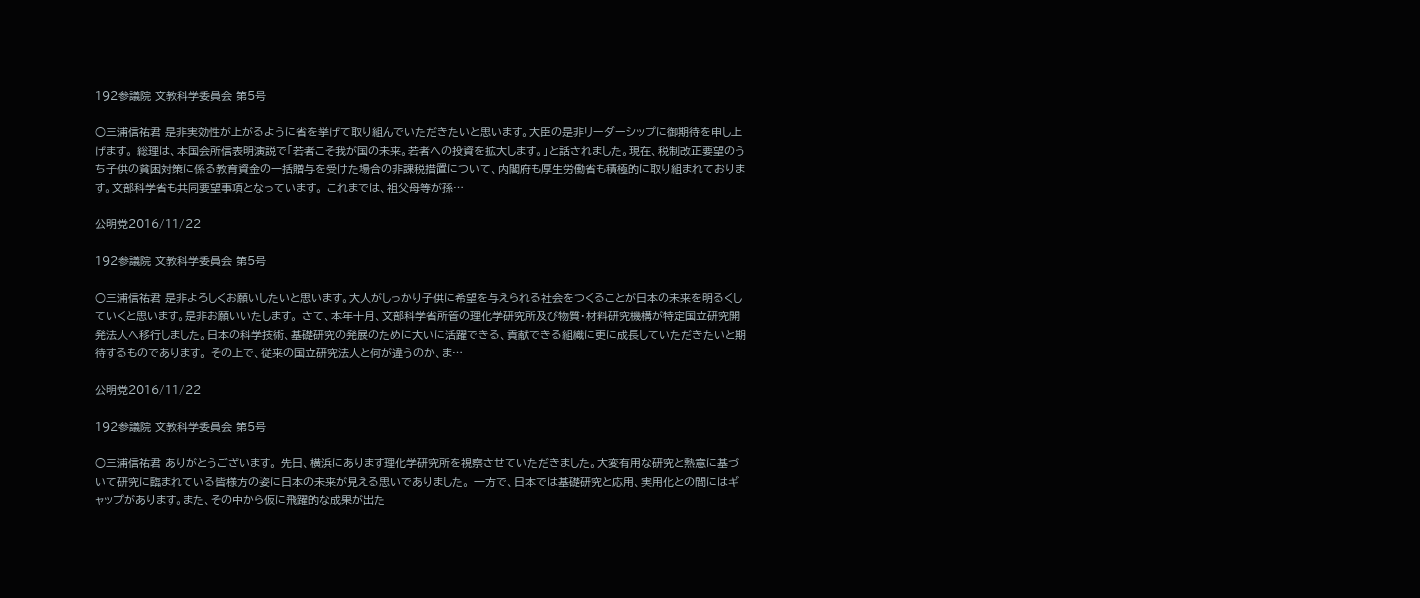192参議院 文教科学委員会 第5号

○三浦信祐君 是非実効性が上がるように省を挙げて取り組んでいただきたいと思います。大臣の是非リーダーシップに御期待を申し上げます。 総理は、本国会所信表明演説で「若者こそ我が国の未来。若者への投資を拡大します。」と話されました。現在、税制改正要望のうち子供の貧困対策に係る教育資金の一括贈与を受けた場合の非課税措置について、内閣府も厚生労働省も積極的に取り組まれております。文部科学省も共同要望事項となっています。 これまでは、祖父母等が孫…

公明党2016/11/22

192参議院 文教科学委員会 第5号

○三浦信祐君 是非よろしくお願いしたいと思います。大人がしっかり子供に希望を与えられる社会をつくることが日本の未来を明るくしていくと思います。是非お願いいたします。 さて、本年十月、文部科学省所管の理化学研究所及び物質・材料研究機構が特定国立研究開発法人へ移行しました。日本の科学技術、基礎研究の発展のために大いに活躍できる、貢献できる組織に更に成長していただきたいと期待するものであります。 その上で、従来の国立研究法人と何が違うのか、ま…

公明党2016/11/22

192参議院 文教科学委員会 第5号

○三浦信祐君 ありがとうございます。 先日、横浜にあります理化学研究所を視察させていただきました。大変有用な研究と熱意に基づいて研究に臨まれている皆様方の姿に日本の未来が見える思いでありました。 一方で、日本では基礎研究と応用、実用化との間にはギャップがあります。また、その中から仮に飛躍的な成果が出た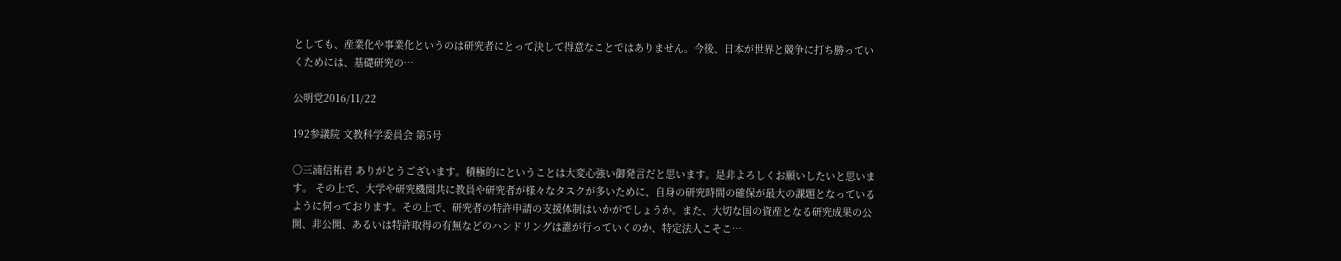としても、産業化や事業化というのは研究者にとって決して得意なことではありません。今後、日本が世界と競争に打ち勝っていくためには、基礎研究の…

公明党2016/11/22

192参議院 文教科学委員会 第5号

○三浦信祐君 ありがとうございます。積極的にということは大変心強い御発言だと思います。是非よろしくお願いしたいと思います。 その上で、大学や研究機関共に教員や研究者が様々なタスクが多いために、自身の研究時間の確保が最大の課題となっているように伺っております。その上で、研究者の特許申請の支援体制はいかがでしょうか。また、大切な国の資産となる研究成果の公開、非公開、あるいは特許取得の有無などのハンドリングは誰が行っていくのか、特定法人こそこ…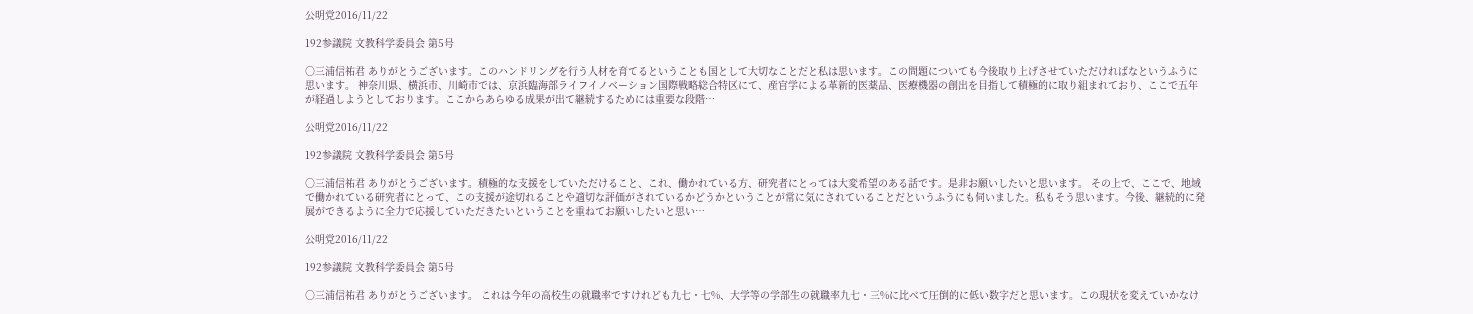公明党2016/11/22

192参議院 文教科学委員会 第5号

○三浦信祐君 ありがとうございます。このハンドリングを行う人材を育てるということも国として大切なことだと私は思います。この問題についても今後取り上げさせていただければなというふうに思います。 神奈川県、横浜市、川崎市では、京浜臨海部ライフイノベーション国際戦略総合特区にて、産官学による革新的医薬品、医療機器の創出を目指して積極的に取り組まれており、ここで五年が経過しようとしております。ここからあらゆる成果が出て継続するためには重要な段階…

公明党2016/11/22

192参議院 文教科学委員会 第5号

○三浦信祐君 ありがとうございます。積極的な支援をしていただけること、これ、働かれている方、研究者にとっては大変希望のある話です。是非お願いしたいと思います。 その上で、ここで、地域で働かれている研究者にとって、この支援が途切れることや適切な評価がされているかどうかということが常に気にされていることだというふうにも伺いました。私もそう思います。今後、継続的に発展ができるように全力で応援していただきたいということを重ねてお願いしたいと思い…

公明党2016/11/22

192参議院 文教科学委員会 第5号

○三浦信祐君 ありがとうございます。 これは今年の高校生の就職率ですけれども九七・七%、大学等の学部生の就職率九七・三%に比べて圧倒的に低い数字だと思います。この現状を変えていかなけ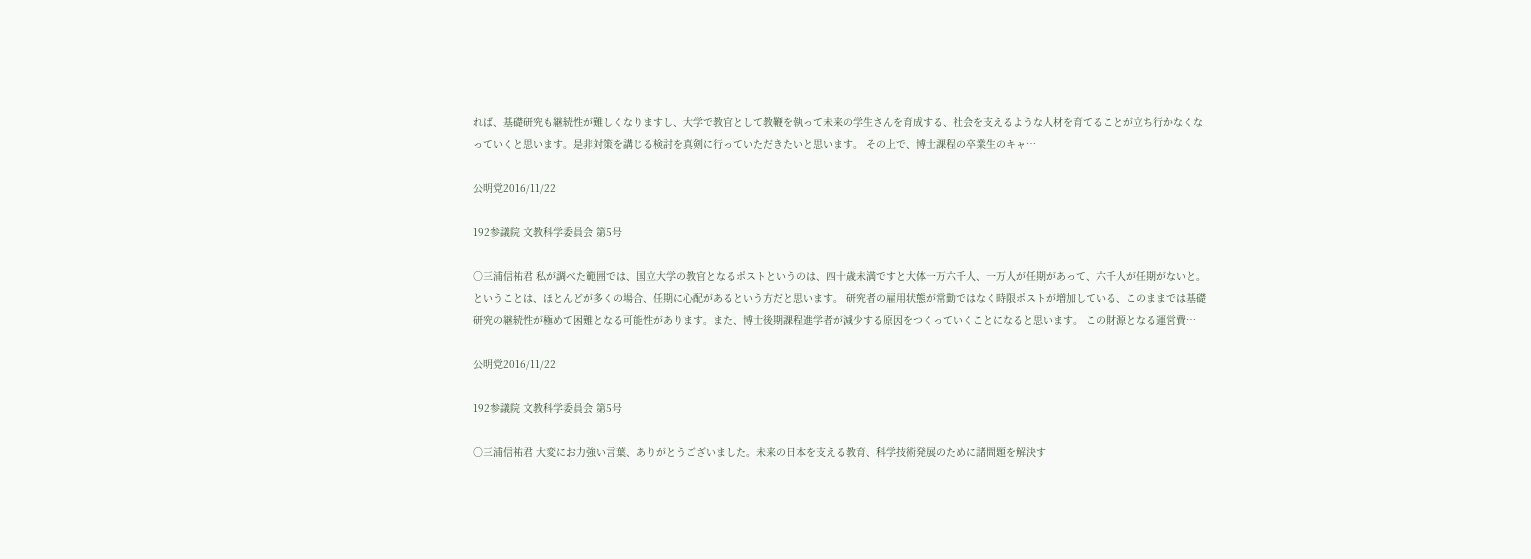れば、基礎研究も継続性が難しくなりますし、大学で教官として教鞭を執って未来の学生さんを育成する、社会を支えるような人材を育てることが立ち行かなくなっていくと思います。是非対策を講じる検討を真剣に行っていただきたいと思います。 その上で、博士課程の卒業生のキャ…

公明党2016/11/22

192参議院 文教科学委員会 第5号

○三浦信祐君 私が調べた範囲では、国立大学の教官となるポストというのは、四十歳未満ですと大体一万六千人、一万人が任期があって、六千人が任期がないと。ということは、ほとんどが多くの場合、任期に心配があるという方だと思います。 研究者の雇用状態が常勤ではなく時限ポストが増加している、このままでは基礎研究の継続性が極めて困難となる可能性があります。また、博士後期課程進学者が減少する原因をつくっていくことになると思います。 この財源となる運営費…

公明党2016/11/22

192参議院 文教科学委員会 第5号

○三浦信祐君 大変にお力強い言葉、ありがとうございました。未来の日本を支える教育、科学技術発展のために諸問題を解決す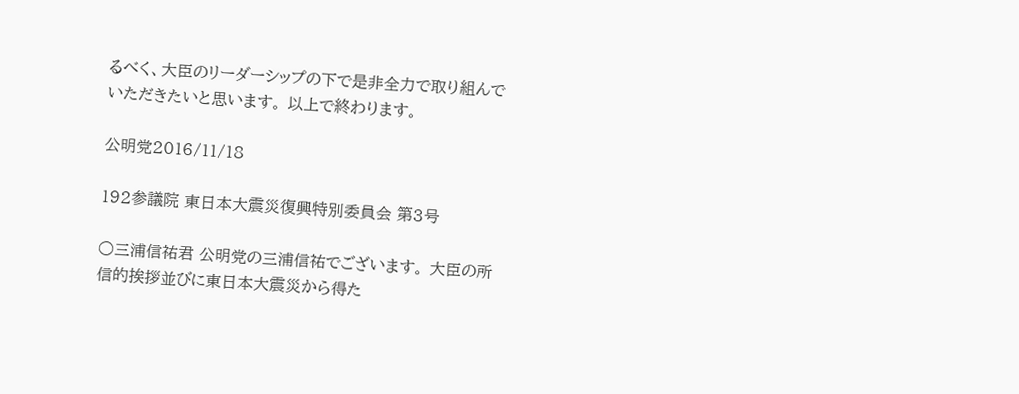るべく、大臣のリーダーシップの下で是非全力で取り組んでいただきたいと思います。 以上で終わります。

公明党2016/11/18

192参議院 東日本大震災復興特別委員会 第3号

○三浦信祐君 公明党の三浦信祐でございます。 大臣の所信的挨拶並びに東日本大震災から得た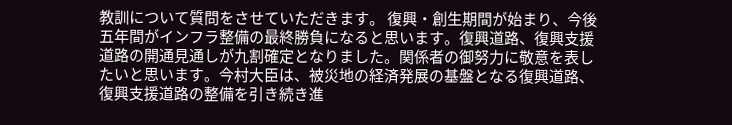教訓について質問をさせていただきます。 復興・創生期間が始まり、今後五年間がインフラ整備の最終勝負になると思います。復興道路、復興支援道路の開通見通しが九割確定となりました。関係者の御努力に敬意を表したいと思います。今村大臣は、被災地の経済発展の基盤となる復興道路、復興支援道路の整備を引き続き進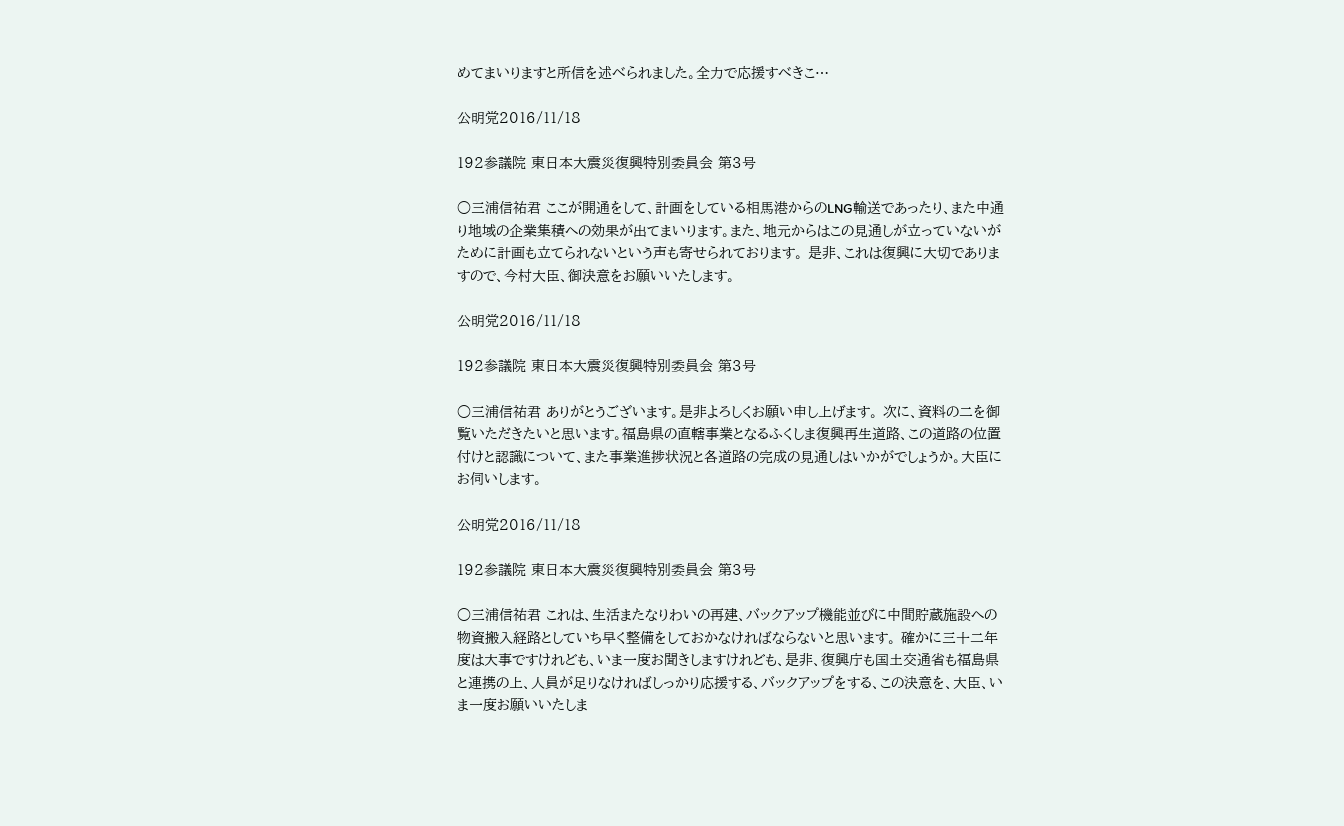めてまいりますと所信を述べられました。全力で応援すべきこ…

公明党2016/11/18

192参議院 東日本大震災復興特別委員会 第3号

○三浦信祐君 ここが開通をして、計画をしている相馬港からのLNG輸送であったり、また中通り地域の企業集積への効果が出てまいります。また、地元からはこの見通しが立っていないがために計画も立てられないという声も寄せられております。 是非、これは復興に大切でありますので、今村大臣、御決意をお願いいたします。

公明党2016/11/18

192参議院 東日本大震災復興特別委員会 第3号

○三浦信祐君 ありがとうございます。是非よろしくお願い申し上げます。 次に、資料の二を御覧いただきたいと思います。福島県の直轄事業となるふくしま復興再生道路、この道路の位置付けと認識について、また事業進捗状況と各道路の完成の見通しはいかがでしょうか。大臣にお伺いします。

公明党2016/11/18

192参議院 東日本大震災復興特別委員会 第3号

○三浦信祐君 これは、生活またなりわいの再建、バックアップ機能並びに中間貯蔵施設への物資搬入経路としていち早く整備をしておかなければならないと思います。 確かに三十二年度は大事ですけれども、いま一度お聞きしますけれども、是非、復興庁も国土交通省も福島県と連携の上、人員が足りなければしっかり応援する、バックアップをする、この決意を、大臣、いま一度お願いいたしま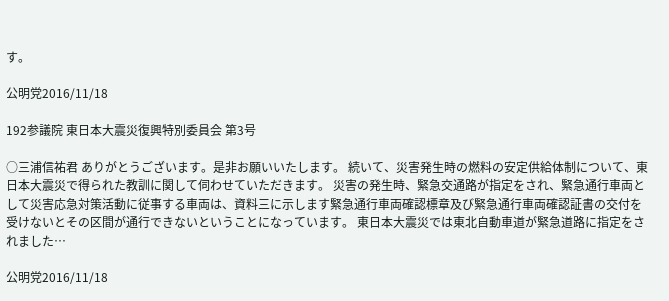す。

公明党2016/11/18

192参議院 東日本大震災復興特別委員会 第3号

○三浦信祐君 ありがとうございます。是非お願いいたします。 続いて、災害発生時の燃料の安定供給体制について、東日本大震災で得られた教訓に関して伺わせていただきます。 災害の発生時、緊急交通路が指定をされ、緊急通行車両として災害応急対策活動に従事する車両は、資料三に示します緊急通行車両確認標章及び緊急通行車両確認証書の交付を受けないとその区間が通行できないということになっています。 東日本大震災では東北自動車道が緊急道路に指定をされました…

公明党2016/11/18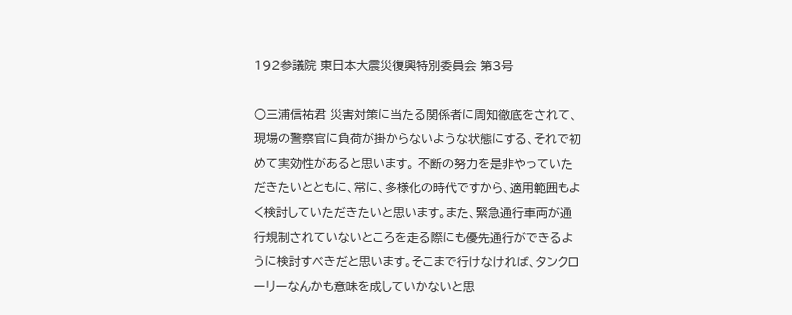192参議院 東日本大震災復興特別委員会 第3号

○三浦信祐君 災害対策に当たる関係者に周知徹底をされて、現場の警察官に負荷が掛からないような状態にする、それで初めて実効性があると思います。 不断の努力を是非やっていただきたいとともに、常に、多様化の時代ですから、適用範囲もよく検討していただきたいと思います。また、緊急通行車両が通行規制されていないところを走る際にも優先通行ができるように検討すべきだと思います。そこまで行けなければ、タンクローリーなんかも意味を成していかないと思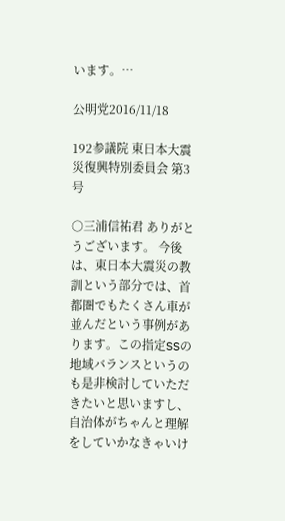います。…

公明党2016/11/18

192参議院 東日本大震災復興特別委員会 第3号

○三浦信祐君 ありがとうございます。 今後は、東日本大震災の教訓という部分では、首都圏でもたくさん車が並んだという事例があります。この指定SSの地域バランスというのも是非検討していただきたいと思いますし、自治体がちゃんと理解をしていかなきゃいけ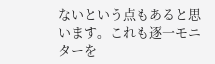ないという点もあると思います。これも逐一モニターを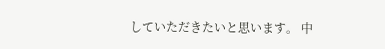していただきたいと思います。 中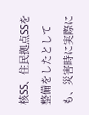核SS、住民拠点SSを整備をしたとしても、災害時に実際に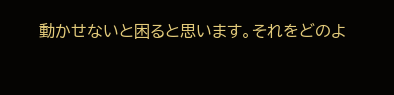動かせないと困ると思います。それをどのよ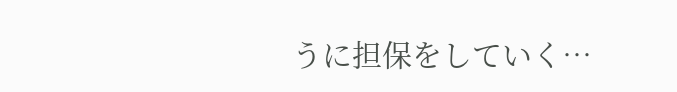うに担保をしていく…